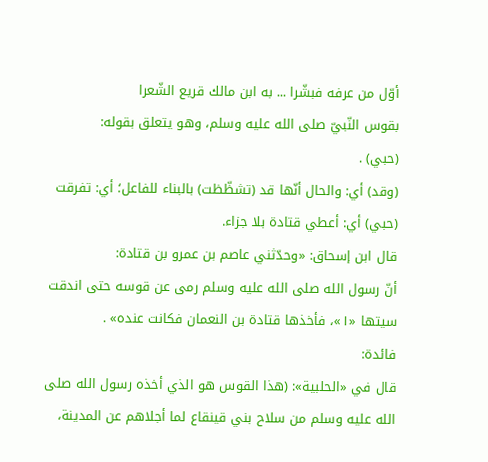أوّل من عرفه فبشّرا ... به ابن مالك قريع الشّعرا
بقوس النّبيّ صلى الله عليه وسلم، وهو يتعلق بقوله:
(حبي) .
(وقد) أي: والحال أنّها قد (تشظّظت) بالبناء للفاعل؛ أي: تفرقت (حبي) أي: أعطي قتادة بلا جزاء.
قال ابن إسحاق: «وحدّثني عاصم بن عمرو بن قتادة:
أنّ رسول الله صلى الله عليه وسلم رمى عن قوسه حتى اندقت سيتها «١»، فأخذها قتادة بن النعمان فكانت عنده» .
فائدة:
قال في «الحلبية»: (هذا القوس هو الذي أخذه رسول الله صلى الله عليه وسلم من سلاح بني قينقاع لما أجلاهم عن المدينة،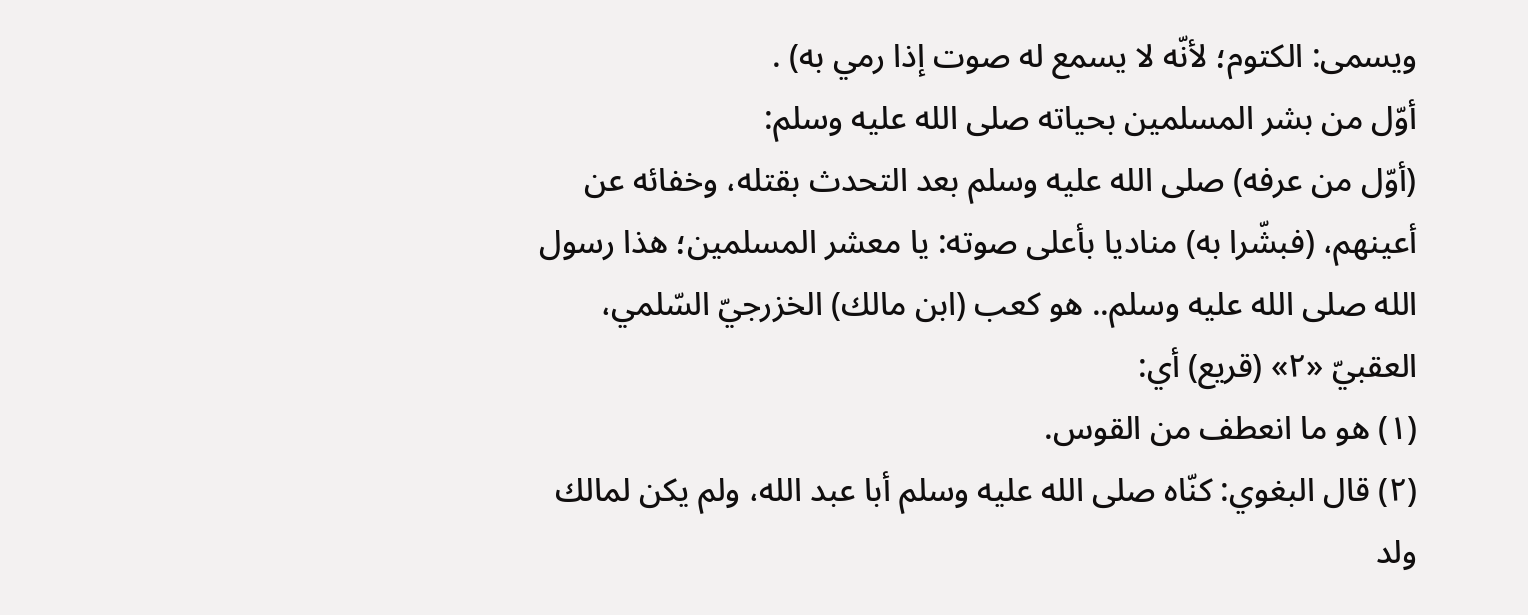ويسمى: الكتوم؛ لأنّه لا يسمع له صوت إذا رمي به) .
أوّل من بشر المسلمين بحياته صلى الله عليه وسلم:
(أوّل من عرفه) صلى الله عليه وسلم بعد التحدث بقتله، وخفائه عن أعينهم، (فبشّرا به) مناديا بأعلى صوته: يا معشر المسلمين؛ هذا رسول الله صلى الله عليه وسلم.. هو كعب (ابن مالك) الخزرجيّ السّلمي، العقبيّ «٢» (قريع) أي:
(١) هو ما انعطف من القوس.
(٢) قال البغوي: كنّاه صلى الله عليه وسلم أبا عبد الله، ولم يكن لمالك ولد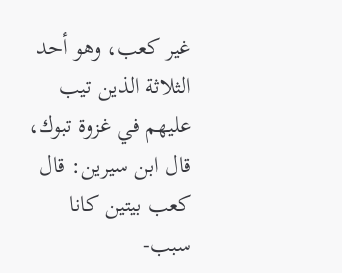غير كعب، وهو أحد الثلاثة الذين تيب عليهم في غزوة تبوك، قال ابن سيرين: قال كعب بيتين كانا سبب-